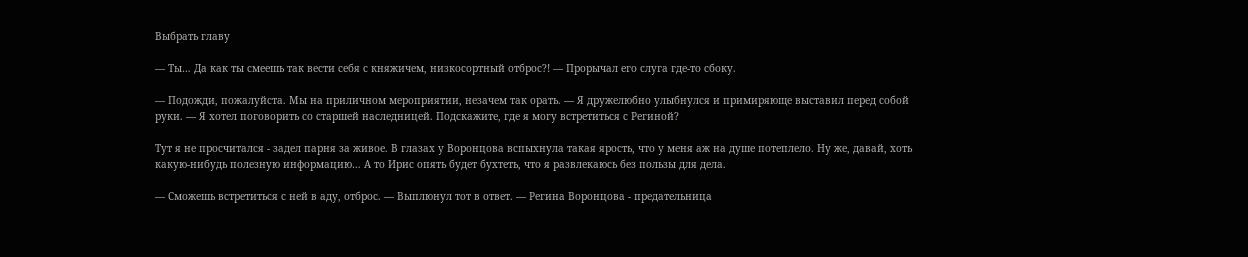Выбрать главу

— Ты… Да как ты смеешь так вести себя с княжичем, низкосортный отброс?! — Прорычал его слуга где-то сбоку.

— Подожди, пожалуйста. Мы на приличном мероприятии, незачем так орать. — Я дружелюбно улыбнулся и примиряюще выставил перед собой руки. — Я хотел поговорить со старшей наследницей. Подскажите, где я могу встретиться с Региной?

Тут я не просчитался - задел парня за живое. В глазах у Воронцова вспыхнула такая ярость, что у меня аж на душе потеплело. Ну же, давай, хоть какую-нибудь полезную информацию… А то Ирис опять будет бухтеть, что я развлекаюсь без пользы для дела.

— Сможешь встретиться с ней в аду, отброс. — Выплюнул тот в ответ. — Регина Воронцова - предательница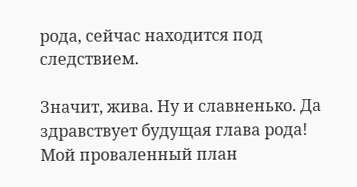рода, сейчас находится под следствием.

Значит, жива. Ну и славненько. Да здравствует будущая глава рода! Мой проваленный план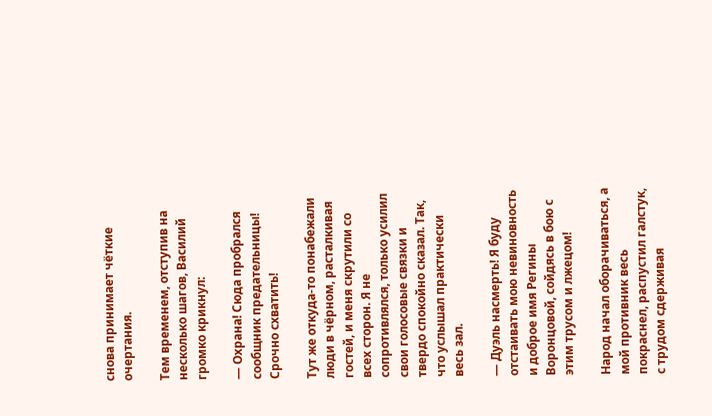снова принимает чёткие очертания.

Тем временем, отступив на несколько шагов, Василий громко крикнул:

— Охрана! Сюда пробрался сообщник предательницы! Срочно схватить!

Тут же откуда-то понабежали люди в чёрном, расталкивая гостей, и меня скрутили со всех сторон. Я не сопротивлялся, только усилил свои голосовые связки и твердо спокойно сказал. Так, что услышал практически весь зал.

— Дуэль насмерть! Я буду отстаивать мою невиновность и доброе имя Регины Воронцовой, сойдясь в бою с этим трусом и лжецом!

Народ начал оборачиваться, а мой противник весь покраснел, распустил галстук, с трудом сдерживая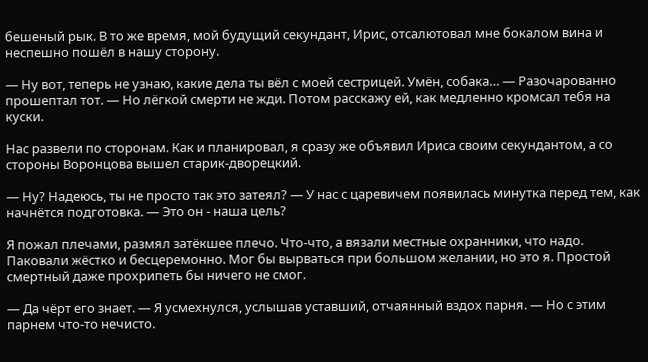бешеный рык. В то же время, мой будущий секундант, Ирис, отсалютовал мне бокалом вина и неспешно пошёл в нашу сторону.

— Ну вот, теперь не узнаю, какие дела ты вёл с моей сестрицей. Умён, собака… — Разочарованно прошептал тот. — Но лёгкой смерти не жди. Потом расскажу ей, как медленно кромсал тебя на куски.

Нас развели по сторонам. Как и планировал, я сразу же объявил Ириса своим секундантом, а со стороны Воронцова вышел старик-дворецкий.

— Ну? Надеюсь, ты не просто так это затеял? — У нас с царевичем появилась минутка перед тем, как начнётся подготовка. — Это он - наша цель?

Я пожал плечами, размял затёкшее плечо. Что-что, а вязали местные охранники, что надо. Паковали жёстко и бесцеремонно. Мог бы вырваться при большом желании, но это я. Простой смертный даже прохрипеть бы ничего не смог.

— Да чёрт его знает. — Я усмехнулся, услышав уставший, отчаянный вздох парня. — Но с этим парнем что-то нечисто.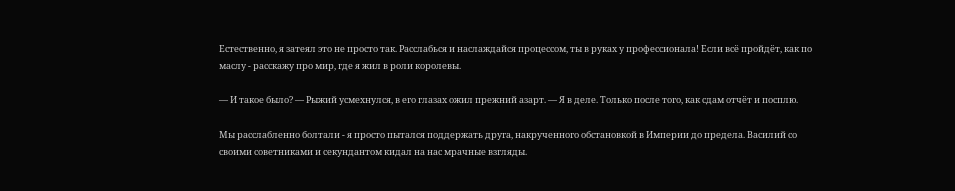Естественно, я затеял это не просто так. Расслабься и наслаждайся процессом, ты в руках у профессионала! Если всё пройдёт, как по маслу - расскажу про мир, где я жил в роли королевы.

— И такое было? — Рыжий усмехнулся, в его глазах ожил прежний азарт. — Я в деле. Только после того, как сдам отчёт и посплю.

Мы расслабленно болтали - я просто пытался поддержать друга, накрученного обстановкой в Империи до предела. Василий со своими советниками и секундантом кидал на нас мрачные взгляды.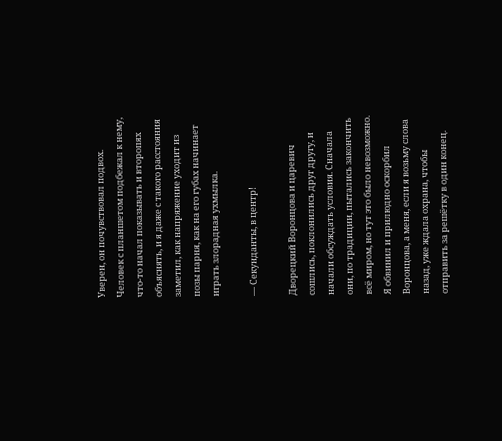Уверен, он почувствовал подвох. Человек с планшетом подбежал к нему, что-то начал показывать и второпях объяснять, и я даже с такого расстояния заметил, как напряжение уходит из позы парня, как на его губах начинает играть злорадная ухмылка.

— Секунданты, в центр!

Дворецкий Воронцова и царевич сошлись, поклонились друг другу, и начали обсуждать условия. Сначала они, по традиции, пытались закончить всё миром, но тут это было невозможно. Я обвинил и прилюдно оскорбил Воронцова, а меня, если я возьму слова назад, уже ждала охрана, чтобы отправить за решётку в один конец.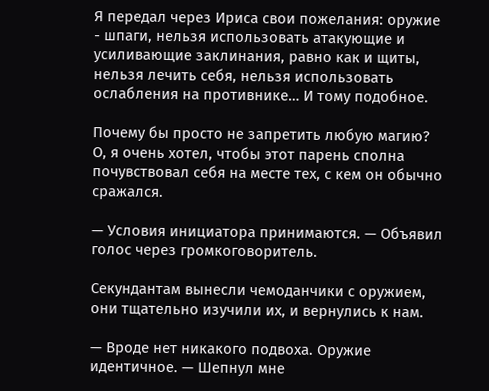Я передал через Ириса свои пожелания: оружие - шпаги, нельзя использовать атакующие и усиливающие заклинания, равно как и щиты, нельзя лечить себя, нельзя использовать ослабления на противнике… И тому подобное.

Почему бы просто не запретить любую магию? О, я очень хотел, чтобы этот парень сполна почувствовал себя на месте тех, с кем он обычно сражался.

— Условия инициатора принимаются. — Объявил голос через громкоговоритель.

Секундантам вынесли чемоданчики с оружием, они тщательно изучили их, и вернулись к нам.

— Вроде нет никакого подвоха. Оружие идентичное. — Шепнул мне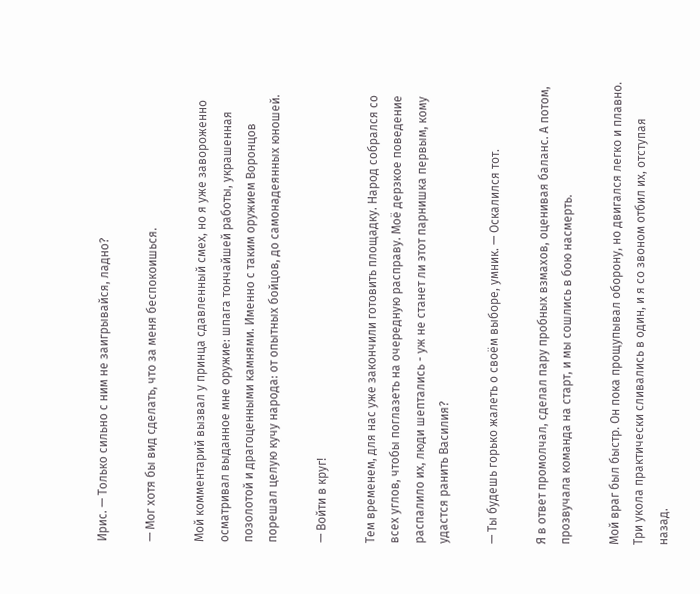Ирис. — Только сильно с ним не заигрывайся, ладно?

— Мог хотя бы вид сделать, что за меня беспокоишься.

Мой комментарий вызвал у принца сдавленный смех, но я уже завороженно осматривал выданное мне оружие: шпага тончайшей работы, украшенная позолотой и драгоценными камнями. Именно с таким оружием Воронцов порешал целую кучу народа: от опытных бойцов, до самонадеянных юношей.

— Войти в круг!

Тем временем, для нас уже закончили готовить площадку. Народ собрался со всех углов, чтобы поглазеть на очередную расправу. Моё дерзкое поведение распалило их, люди шептались - уж не станет ли этот парнишка первым, кому удастся ранить Василия?

— Ты будешь горько жалеть о своём выборе, умник. — Оскалился тот.

Я в ответ промолчал, сделал пару пробных взмахов, оценивая баланс. А потом, прозвучала команда на старт, и мы сошлись в бою насмерть.

Мой враг был быстр. Он пока прощупывал оборону, но двигался легко и плавно. Три укола практически сливались в один, и я со звоном отбил их, отступая назад.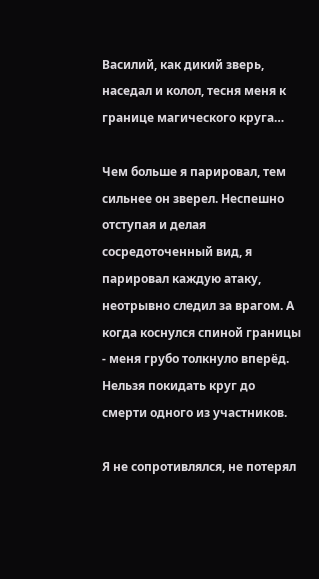Василий, как дикий зверь, наседал и колол, тесня меня к границе магического круга…

Чем больше я парировал, тем сильнее он зверел. Неспешно отступая и делая сосредоточенный вид, я парировал каждую атаку, неотрывно следил за врагом. А когда коснулся спиной границы - меня грубо толкнуло вперёд. Нельзя покидать круг до смерти одного из участников.

Я не сопротивлялся, не потерял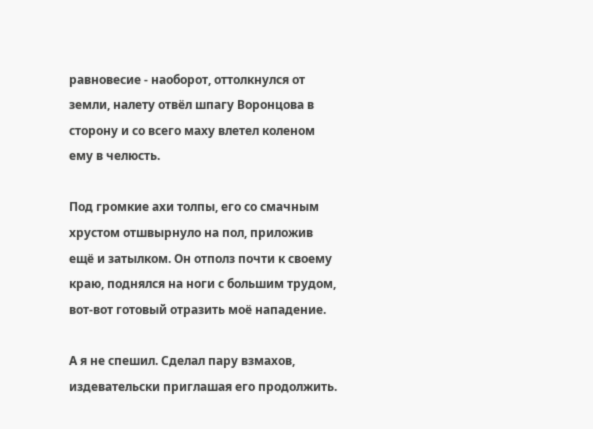равновесие - наоборот, оттолкнулся от земли, налету отвёл шпагу Воронцова в сторону и со всего маху влетел коленом ему в челюсть.

Под громкие ахи толпы, его со смачным хрустом отшвырнуло на пол, приложив ещё и затылком. Он отполз почти к своему краю, поднялся на ноги с большим трудом, вот-вот готовый отразить моё нападение.

А я не спешил. Сделал пару взмахов, издевательски приглашая его продолжить.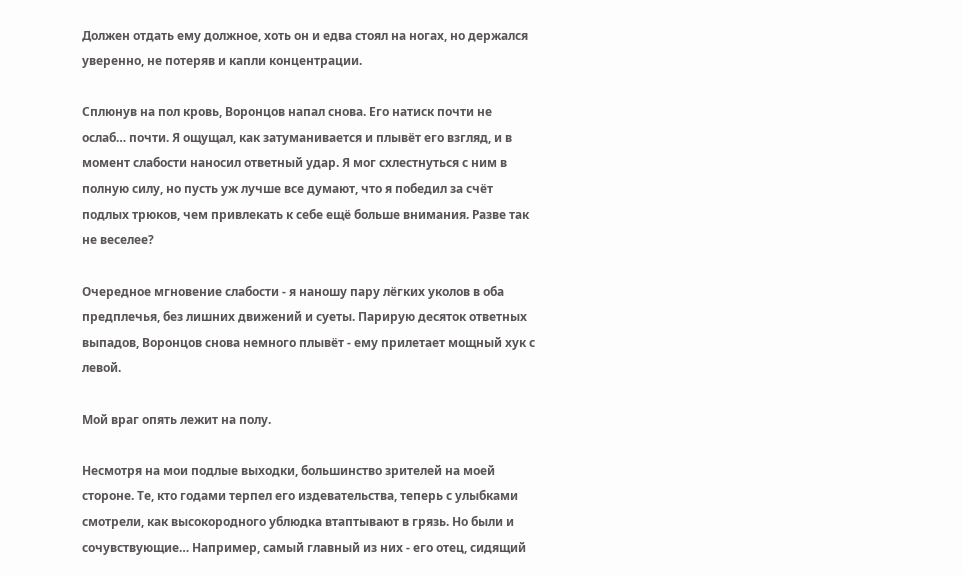Должен отдать ему должное, хоть он и едва стоял на ногах, но держался уверенно, не потеряв и капли концентрации.

Сплюнув на пол кровь, Воронцов напал снова. Его натиск почти не ослаб… почти. Я ощущал, как затуманивается и плывёт его взгляд, и в момент слабости наносил ответный удар. Я мог схлестнуться с ним в полную силу, но пусть уж лучше все думают, что я победил за счёт подлых трюков, чем привлекать к себе ещё больше внимания. Разве так не веселее?

Очередное мгновение слабости - я наношу пару лёгких уколов в оба предплечья, без лишних движений и суеты. Парирую десяток ответных выпадов, Воронцов снова немного плывёт - ему прилетает мощный хук с левой.

Мой враг опять лежит на полу.

Несмотря на мои подлые выходки, большинство зрителей на моей стороне. Те, кто годами терпел его издевательства, теперь с улыбками смотрели, как высокородного ублюдка втаптывают в грязь. Но были и сочувствующие… Например, самый главный из них - его отец, сидящий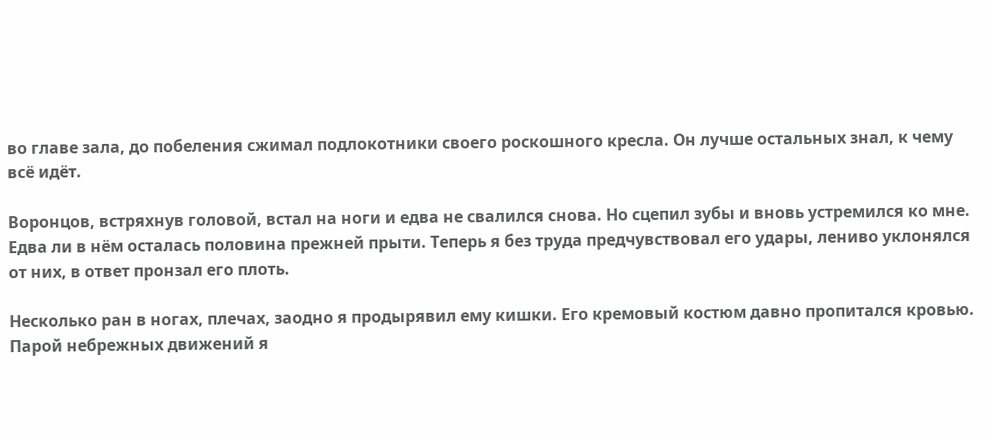во главе зала, до побеления сжимал подлокотники своего роскошного кресла. Он лучше остальных знал, к чему всё идёт.

Воронцов, встряхнув головой, встал на ноги и едва не свалился снова. Но сцепил зубы и вновь устремился ко мне. Едва ли в нём осталась половина прежней прыти. Теперь я без труда предчувствовал его удары, лениво уклонялся от них, в ответ пронзал его плоть.

Несколько ран в ногах, плечах, заодно я продырявил ему кишки. Его кремовый костюм давно пропитался кровью. Парой небрежных движений я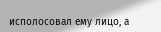исполосовал ему лицо, а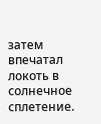затем впечатал локоть в солнечное сплетение.